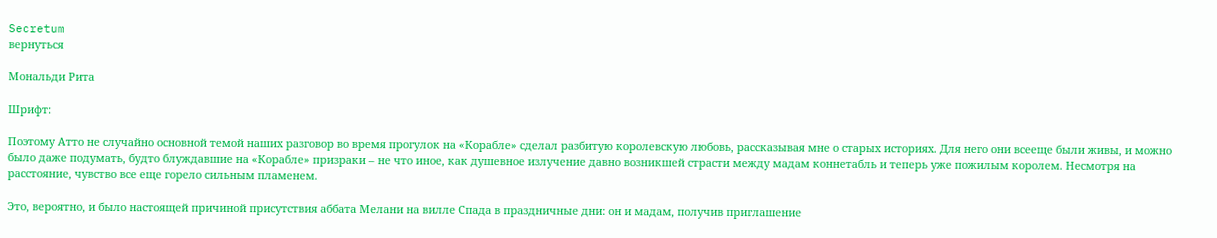Secretum
вернуться

Мональди Рита

Шрифт:

Поэтому Атто не случайно основной темой наших разговор во время прогулок на «Корабле» сделал разбитую королевскую любовь, рассказывая мне о старых историях. Для него они всееще были живы, и можно было даже подумать, будто блуждавшие на «Корабле» призраки – не что иное, как душевное излучение давно возникшей страсти между мадам коннетабль и теперь уже пожилым королем. Несмотря на расстояние, чувство все еще горело сильным пламенем.

Это, вероятно, и было настоящей причиной присутствия аббата Мелани на вилле Спада в праздничные дни: он и мадам, получив приглашение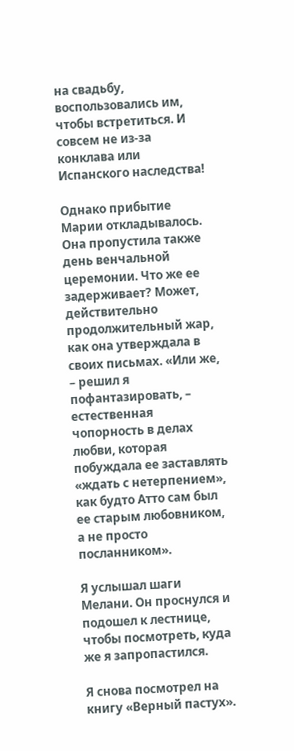на свадьбу, воспользовались им, чтобы встретиться. И совсем не из-за конклава или Испанского наследства!

Однако прибытие Марии откладывалось. Она пропустила также день венчальной церемонии. Что же ее задерживает? Может, действительно продолжительный жар, как она утверждала в своих письмах. «Или же, – решил я пофантазировать, – естественная чопорность в делах любви, которая побуждала ее заставлять «ждать с нетерпением», как будто Атто сам был ее старым любовником, а не просто посланником».

Я услышал шаги Мелани. Он проснулся и подошел к лестнице, чтобы посмотреть, куда же я запропастился.

Я снова посмотрел на книгу «Верный пастух».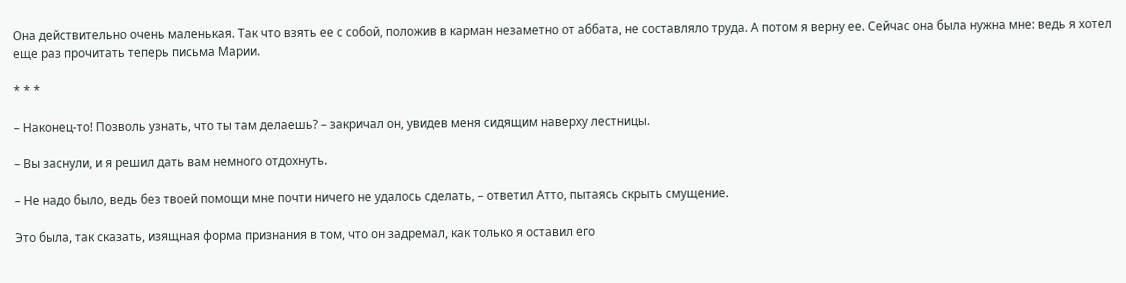Она действительно очень маленькая. Так что взять ее с собой, положив в карман незаметно от аббата, не составляло труда. А потом я верну ее. Сейчас она была нужна мне: ведь я хотел еще раз прочитать теперь письма Марии.

* * *

– Наконец-то! Позволь узнать, что ты там делаешь? – закричал он, увидев меня сидящим наверху лестницы.

– Вы заснули, и я решил дать вам немного отдохнуть.

– Не надо было, ведь без твоей помощи мне почти ничего не удалось сделать, – ответил Атто, пытаясь скрыть смущение.

Это была, так сказать, изящная форма признания в том, что он задремал, как только я оставил его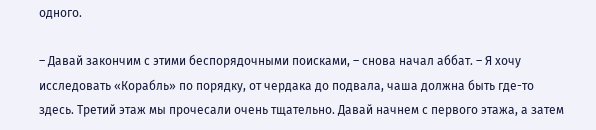одного.

– Давай закончим с этими беспорядочными поисками, – снова начал аббат. – Я хочу исследовать «Корабль» по порядку, от чердака до подвала, чаша должна быть где-то здесь. Третий этаж мы прочесали очень тщательно. Давай начнем с первого этажа, а затем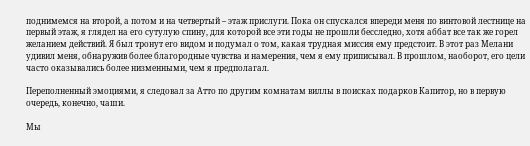поднимемся на второй, а потом и на четвертый – этаж прислуги. Пока он спускался впереди меня по винтовой лестнице на первый этаж, я глядел на его сутулую спину, для которой все эти годы не прошли бесследно, хотя аббат все так же горел желанием действий. Я был тронут его видом и подумал о том, какая трудная миссия ему предстоит. В этот раз Мелани удивил меня, обнаружив более благородные чувства и намерения, чем я ему приписывал. В прошлом, наоборот, его цели часто оказывались более низменными, чем я предполагал.

Переполненный эмоциями, я следовал за Атто по другим комнатам виллы в поисках подарков Капитор, но в первую очередь, конечно, чаши.

Мы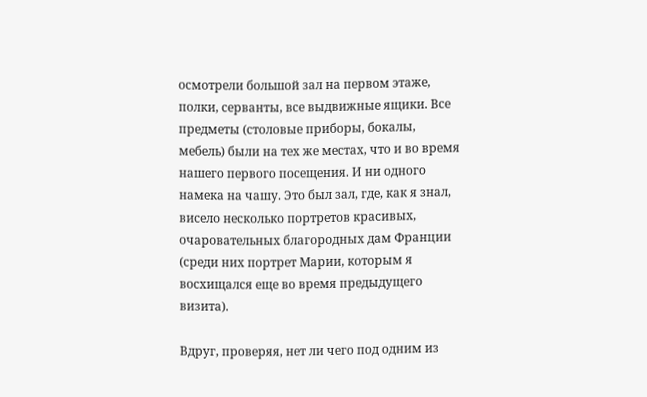осмотрели большой зал на первом этаже, полки, серванты, все выдвижные ящики. Все предметы (столовые приборы, бокалы, мебель) были на тех же местах, что и во время нашего первого посещения. И ни одного намека на чашу. Это был зал, где, как я знал, висело несколько портретов красивых, очаровательных благородных дам Франции (среди них портрет Марии, которым я восхищался еще во время предыдущего визита).

Вдруг, проверяя, нет ли чего под одним из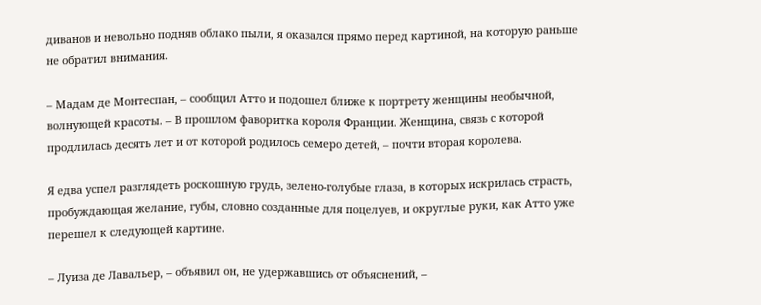диванов и невольно подняв облако пыли, я оказался прямо перед картиной, на которую раньше не обратил внимания.

– Мадам де Монтеспан, – сообщил Атто и подошел ближе к портрету женщины необычной, волнующей красоты. – В прошлом фаворитка короля Франции. Женщина, связь с которой продлилась десять лет и от которой родилось семеро детей, – почти вторая королева.

Я едва успел разглядеть роскошную грудь, зелено-голубые глаза, в которых искрилась страсть, пробуждающая желание, губы, словно созданные для поцелуев, и округлые руки, как Атто уже перешел к следующей картине.

– Луиза де Лавальер, – объявил он, не удержавшись от объяснений, –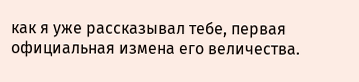как я уже рассказывал тебе, первая официальная измена его величества.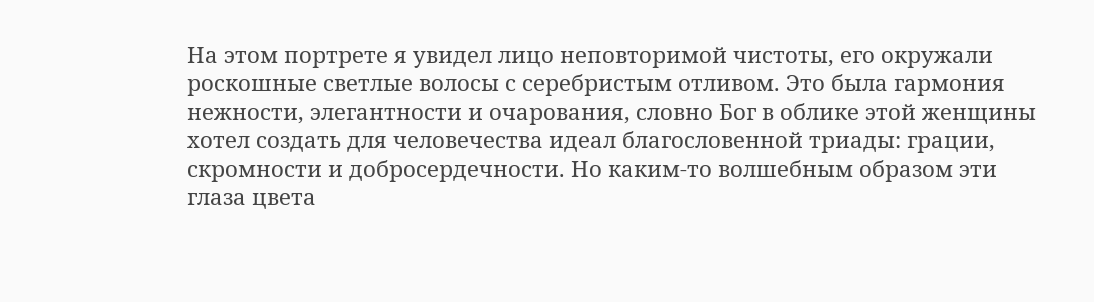На этом портрете я увидел лицо неповторимой чистоты, его окружали роскошные светлые волосы с серебристым отливом. Это была гармония нежности, элегантности и очарования, словно Бог в облике этой женщины хотел создать для человечества идеал благословенной триады: грации, скромности и добросердечности. Но каким-то волшебным образом эти глаза цвета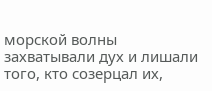морской волны захватывали дух и лишали того, кто созерцал их,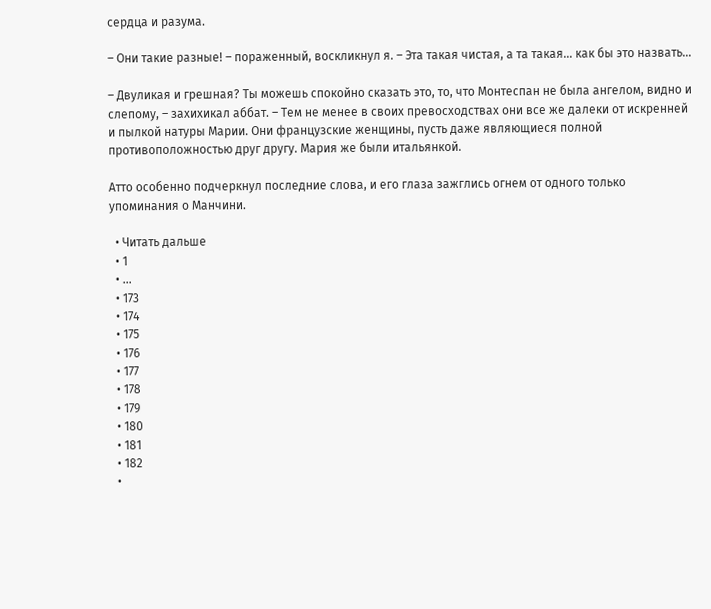сердца и разума.

– Они такие разные! – пораженный, воскликнул я. – Эта такая чистая, а та такая… как бы это назвать…

– Двуликая и грешная? Ты можешь спокойно сказать это, то, что Монтеспан не была ангелом, видно и слепому, – захихикал аббат. – Тем не менее в своих превосходствах они все же далеки от искренней и пылкой натуры Марии. Они французские женщины, пусть даже являющиеся полной противоположностью друг другу. Мария же были итальянкой.

Атто особенно подчеркнул последние слова, и его глаза зажглись огнем от одного только упоминания о Манчини.

  • Читать дальше
  • 1
  • ...
  • 173
  • 174
  • 175
  • 176
  • 177
  • 178
  • 179
  • 180
  • 181
  • 182
  •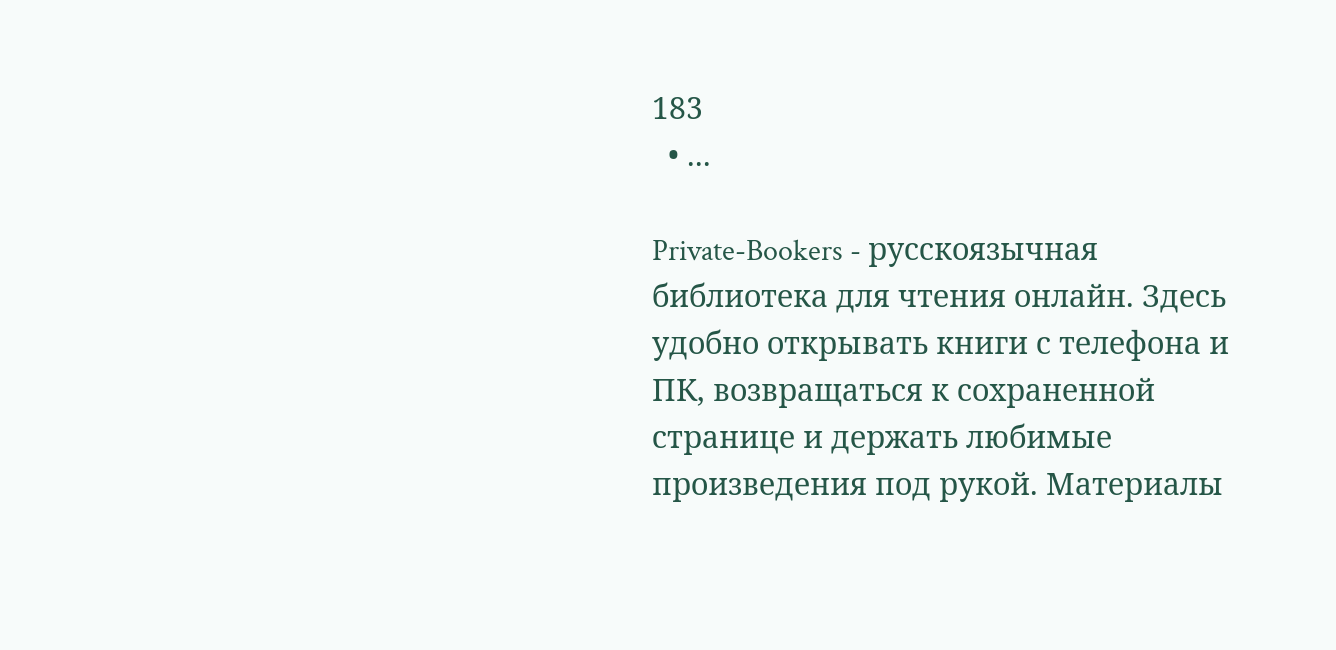183
  • ...

Private-Bookers - русскоязычная библиотека для чтения онлайн. Здесь удобно открывать книги с телефона и ПК, возвращаться к сохраненной странице и держать любимые произведения под рукой. Материалы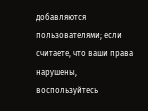добавляются пользователями; если считаете, что ваши права нарушены, воспользуйтесь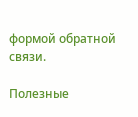формой обратной связи.

Полезные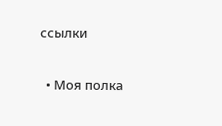ссылки

  • Моя полка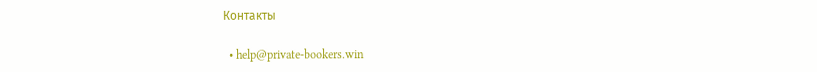Контакты

  • help@private-bookers.win